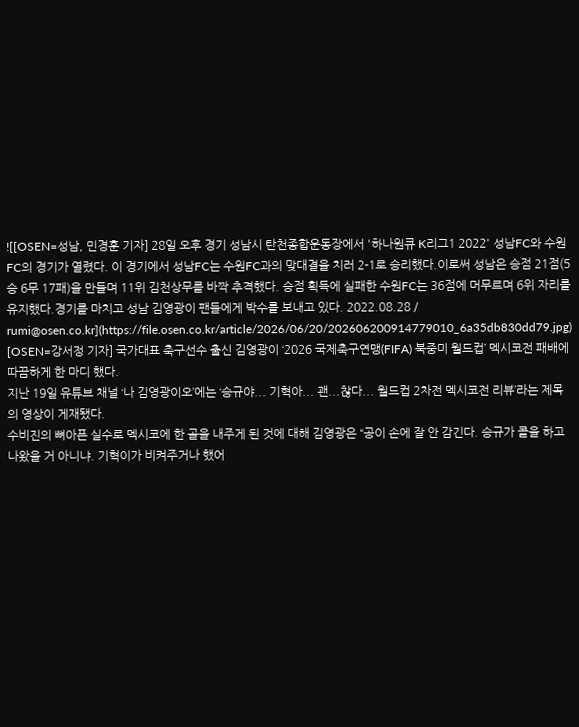![[OSEN=성남, 민경훈 기자] 28일 오후 경기 성남시 탄천종합운동장에서 '하나원큐 K리그1 2022' 성남FC와 수원FC의 경기가 열렸다. 이 경기에서 성남FC는 수원FC과의 맞대결을 치러 2-1로 승리했다.이로써 성남은 승점 21점(5승 6무 17패)을 만들며 11위 김천상무를 바짝 추격했다. 승점 획득에 실패한 수원FC는 36점에 머무르며 6위 자리를 유지했다.경기를 마치고 성남 김영광이 팬들에게 박수를 보내고 있다. 2022.08.28 / rumi@osen.co.kr](https://file.osen.co.kr/article/2026/06/20/202606200914779010_6a35db830dd79.jpg)
[OSEN=강서정 기자] 국가대표 축구선수 출신 김영광이 ‘2026 국제축구연맹(FIFA) 북중미 월드컵’ 멕시코전 패배에 따끔하게 한 마디 했다.
지난 19일 유튜브 채널 ‘나 김영광이오’에는 ‘승규야... 기혁아... 괜...찮다... 월드컵 2차전 멕시코전 리뷰’라는 제목의 영상이 게재됐다.
수비진의 뼈아픈 실수로 멕시코에 한 골을 내주게 된 것에 대해 김영광은 “공이 손에 잘 안 감긴다. 승규가 콜을 하고 나왔을 거 아니냐. 기혁이가 비켜주거나 했어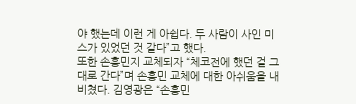야 했는데 이런 게 아쉽다. 두 사람이 사인 미스가 있었던 것 같다”고 했다.
또한 손흥민지 교체되자 “체코전에 했던 걸 그대로 간다”며 손흥민 교체에 대한 아쉬움을 내비쳤다. 김영광은 “손흥민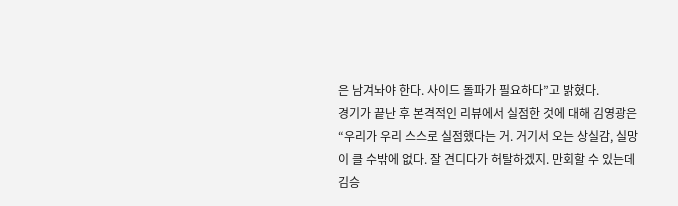은 남겨놔야 한다. 사이드 돌파가 필요하다”고 밝혔다.
경기가 끝난 후 본격적인 리뷰에서 실점한 것에 대해 김영광은 “우리가 우리 스스로 실점했다는 거. 거기서 오는 상실감, 실망이 클 수밖에 없다. 잘 견디다가 허탈하겠지. 만회할 수 있는데 김승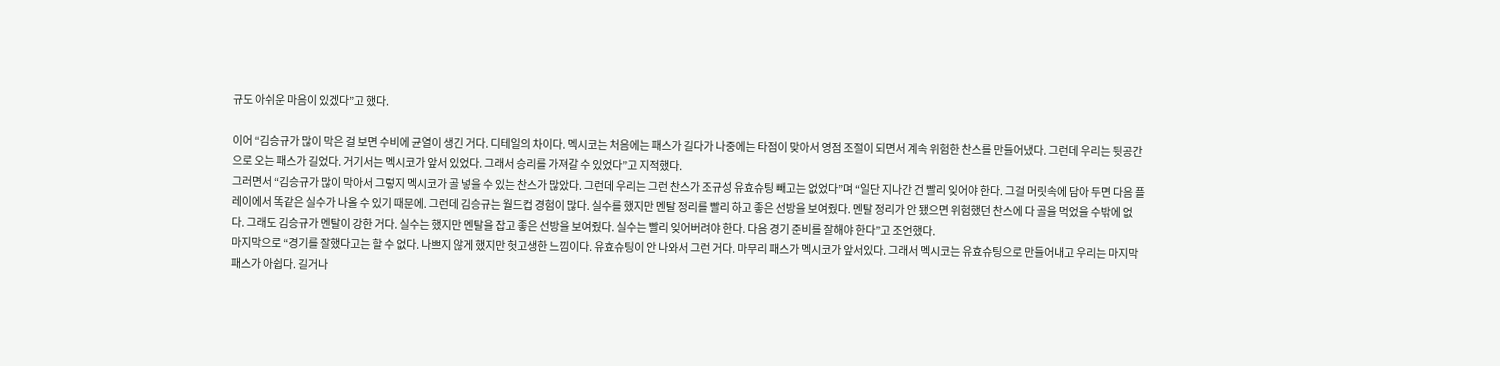규도 아쉬운 마음이 있겠다”고 했다.

이어 “김승규가 많이 막은 걸 보면 수비에 균열이 생긴 거다. 디테일의 차이다. 멕시코는 처음에는 패스가 길다가 나중에는 타점이 맞아서 영점 조절이 되면서 계속 위험한 찬스를 만들어냈다. 그런데 우리는 뒷공간으로 오는 패스가 길었다. 거기서는 멕시코가 앞서 있었다. 그래서 승리를 가져갈 수 있었다”고 지적했다.
그러면서 “김승규가 많이 막아서 그렇지 멕시코가 골 넣을 수 있는 찬스가 많았다. 그런데 우리는 그런 찬스가 조규성 유효슈팅 빼고는 없었다”며 “일단 지나간 건 빨리 잊어야 한다. 그걸 머릿속에 담아 두면 다음 플레이에서 똑같은 실수가 나올 수 있기 때문에. 그런데 김승규는 월드컵 경험이 많다. 실수를 했지만 멘탈 정리를 빨리 하고 좋은 선방을 보여줬다. 멘탈 정리가 안 됐으면 위험했던 찬스에 다 골을 먹었을 수밖에 없다. 그래도 김승규가 멘탈이 강한 거다. 실수는 했지만 멘탈을 잡고 좋은 선방을 보여줬다. 실수는 빨리 잊어버려야 한다. 다음 경기 준비를 잘해야 한다”고 조언했다.
마지막으로 “경기를 잘했다고는 할 수 없다. 나쁘지 않게 했지만 헛고생한 느낌이다. 유효슈팅이 안 나와서 그런 거다. 마무리 패스가 멕시코가 앞서있다. 그래서 멕시코는 유효슈팅으로 만들어내고 우리는 마지막 패스가 아쉽다. 길거나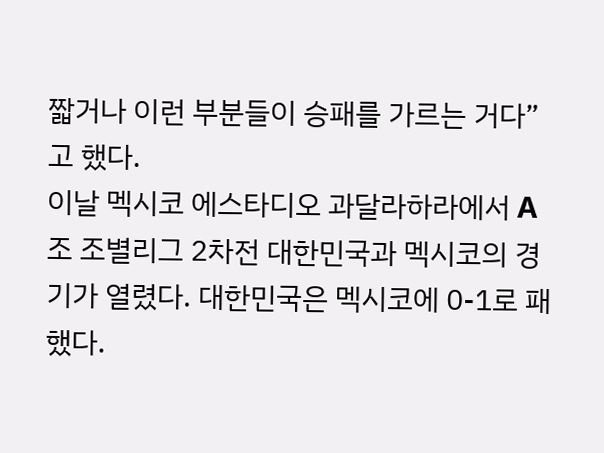짧거나 이런 부분들이 승패를 가르는 거다”고 했다.
이날 멕시코 에스타디오 과달라하라에서 A조 조별리그 2차전 대한민국과 멕시코의 경기가 열렸다. 대한민국은 멕시코에 0-1로 패했다.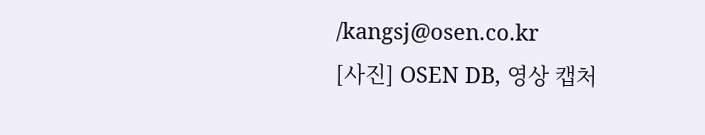/kangsj@osen.co.kr
[사진] OSEN DB, 영상 캡처